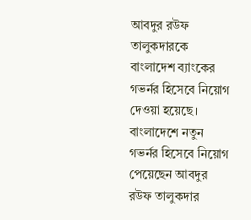আবদুর রউফ তালুকদারকে বাংলাদেশ ব্যাংকের গভর্নর হিসেবে নিয়োগ দেওয়া হয়েছে।
বাংলাদেশে নতুন গভর্নর হিসেবে নিয়োগ পেয়েছেন আবদুর রউফ তালুকদার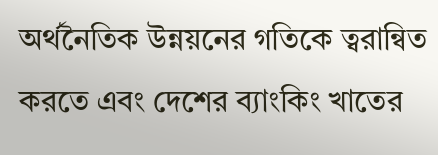অর্থনৈতিক উন্নয়নের গতিকে ত্বরান্বিত করতে এবং দেশের ব্যাংকিং খাতের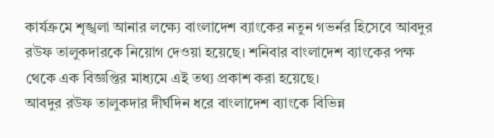কার্যক্রমে শৃঙ্খলা আনার লক্ষ্যে বাংলাদেশ ব্যাংকের নতুন গভর্নর হিসেবে আবদুর রউফ তালুকদারকে নিয়োগ দেওয়া হয়েছে। শনিবার বাংলাদেশ ব্যাংকের পক্ষ থেকে এক বিজ্ঞপ্তির মাধ্যমে এই তথ্য প্রকাশ করা হয়েছে।
আবদুর রউফ তালুকদার দীর্ঘদিন ধরে বাংলাদেশ ব্যাংকে বিভিন্ন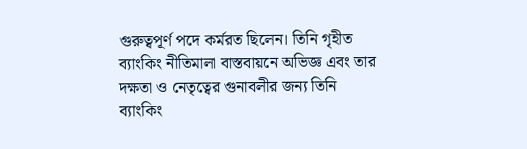গুরুত্বপূর্ণ পদে কর্মরত ছিলেন। তিনি গৃহীত ব্যাংকিং নীতিমালা বাস্তবায়নে অভিজ্ঞ এবং তার দক্ষতা ও নেতৃত্বের গুনাবলীর জন্য তিনি ব্যাংকিং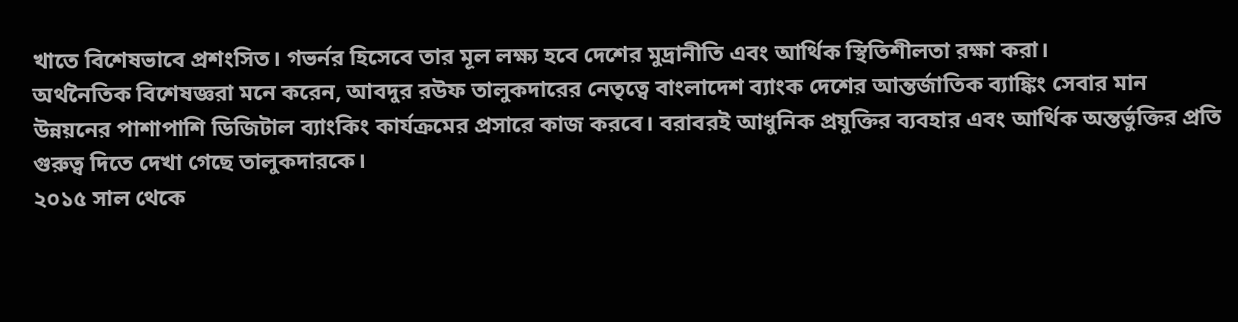খাতে বিশেষভাবে প্রশংসিত। গভর্নর হিসেবে তার মূল লক্ষ্য হবে দেশের মুদ্রানীতি এবং আর্থিক স্থিতিশীলতা রক্ষা করা।
অর্থনৈতিক বিশেষজ্ঞরা মনে করেন, আবদুর রউফ তালুকদারের নেতৃত্বে বাংলাদেশ ব্যাংক দেশের আন্তর্জাতিক ব্যাঙ্কিং সেবার মান উন্নয়নের পাশাপাশি ডিজিটাল ব্যাংকিং কার্যক্রমের প্রসারে কাজ করবে। বরাবরই আধুনিক প্রযুক্তির ব্যবহার এবং আর্থিক অন্তর্ভুক্তির প্রতি গুরুত্ব দিতে দেখা গেছে তালুকদারকে।
২০১৫ সাল থেকে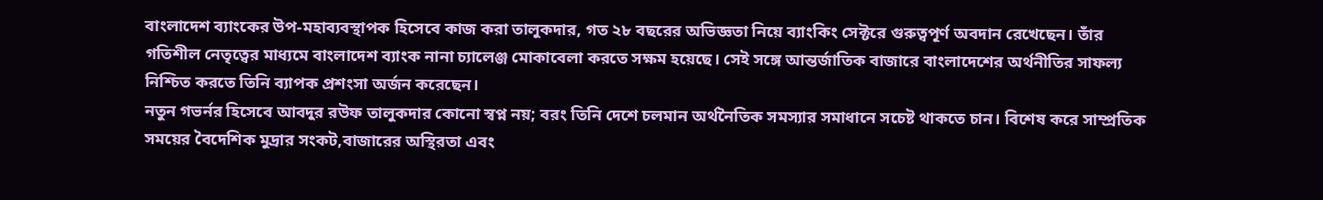বাংলাদেশ ব্যাংকের উপ-মহাব্যবস্থাপক হিসেবে কাজ করা তালুকদার, গত ২৮ বছরের অভিজ্ঞতা নিয়ে ব্যাংকিং সেক্টরে গুরুত্বপূর্ণ অবদান রেখেছেন। তাঁর গতিশীল নেতৃত্বের মাধ্যমে বাংলাদেশ ব্যাংক নানা চ্যালেঞ্জ মোকাবেলা করতে সক্ষম হয়েছে। সেই সঙ্গে আন্তর্জাতিক বাজারে বাংলাদেশের অর্থনীতির সাফল্য নিশ্চিত করতে তিনি ব্যাপক প্রশংসা অর্জন করেছেন।
নতুন গভর্নর হিসেবে আবদুর রউফ তালুকদার কোনো স্বপ্ন নয়; বরং তিনি দেশে চলমান অর্থনৈতিক সমস্যার সমাধানে সচেষ্ট থাকতে চান। বিশেষ করে সাম্প্রতিক সময়ের বৈদেশিক মুদ্রার সংকট,বাজারের অস্থিরতা এবং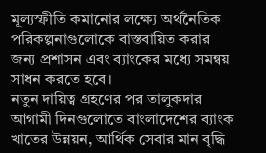মূল্যস্ফীতি কমানোর লক্ষ্যে অর্থনৈতিক পরিকল্পনাগুলোকে বাস্তবায়িত করার জন্য প্রশাসন এবং ব্যাংকের মধ্যে সমন্বয় সাধন করতে হবে।
নতুন দায়িত্ব গ্রহণের পর তালুকদার আগামী দিনগুলোতে বাংলাদেশের ব্যাংক খাতের উন্নয়ন, আর্থিক সেবার মান বৃদ্ধি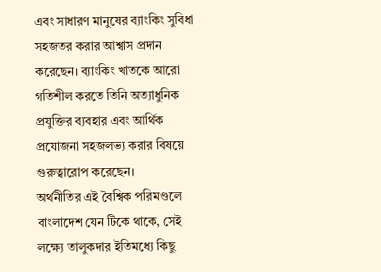এবং সাধারণ মানুষের ব্যাংকিং সুবিধা সহজতর করার আশ্বাস প্রদান করেছেন। ব্যাংকিং খাতকে আরো গতিশীল করতে তিনি অত্যাধুনিক প্রযুক্তির ব্যবহার এবং আর্থিক প্রযোজনা সহজলভ্য করার বিষয়ে গুরুত্বারোপ করেছেন।
অর্থনীতির এই বৈশ্বিক পরিমণ্ডলে বাংলাদেশ যেন টিকে থাকে, সেই লক্ষ্যে তালুকদার ইতিমধ্যে কিছু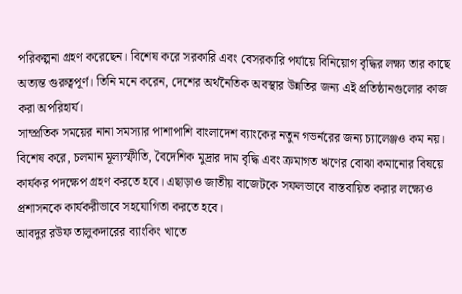পরিকল্পনা গ্রহণ করেছেন। বিশেষ করে সরকারি এবং বেসরকারি পর্যায়ে বিনিয়োগ বৃদ্ধির লক্ষ্য তার কাছে অত্যন্ত গুরুত্বপূর্ণ। তিনি মনে করেন, দেশের অর্থনৈতিক অবস্থার উন্নতির জন্য এই প্রতিষ্ঠানগুলোর কাজ করা অপরিহার্য।
সাম্প্রতিক সময়ের নানা সমস্যার পাশাপাশি বাংলাদেশ ব্যাংকের নতুন গভর্নরের জন্য চ্যালেঞ্জও কম নয়। বিশেষ করে, চলমান মূল্যস্ফীতি, বৈদেশিক মুদ্রার দাম বৃদ্ধি এবং ক্রমাগত ঋণের বোঝা কমানোর বিষয়ে কার্যকর পদক্ষেপ গ্রহণ করতে হবে। এছাড়াও জাতীয় বাজেটকে সফলভাবে বাস্তবায়িত করার লক্ষ্যেও প্রশাসনকে কার্যকরীভাবে সহযোগিতা করতে হবে।
আবদুর রউফ তালুকদারের ব্যাংকিং খাতে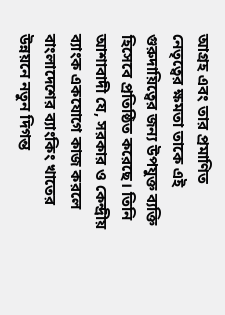আগ্রহ এবং তার প্রমাণিত নেতৃত্বের ক্ষমতা তাকে এই গুরুদায়িত্বের জন্য উপযুক্ত ব্যক্তি হিসেবে প্রতিষ্ঠিত করেছে। তিনি আশাবাদী যে, সরকার ও কেন্দ্রীয় ব্যাংক একযোগে কাজ করলে বাংলাদেশের ব্যাংকিং খাতের উন্নয়নে নতুন দিগন্ত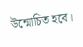উন্মোচিত হবে।